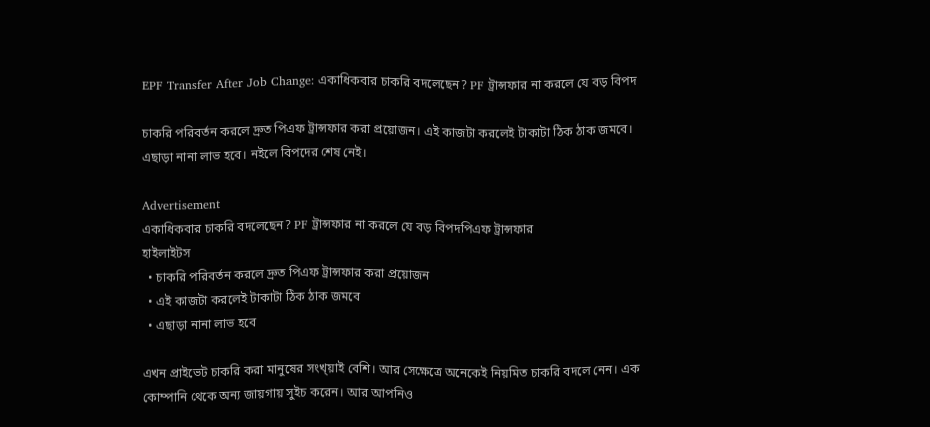EPF Transfer After Job Change: একাধিকবার চাকরি বদলেছেন? PF ট্রান্সফার না করলে যে বড় বিপদ

চাকরি পরিবর্তন করলে দ্রুত পিএফ ট্রান্সফার করা প্রয়োজন। এই কাজটা করলেই টাকাটা ঠিক ঠাক জমবে। এছাড়া নানা লাভ হবে। নইলে বিপদের শেষ নেই।

Advertisement
একাধিকবার চাকরি বদলেছেন? PF ট্রান্সফার না করলে যে বড় বিপদপিএফ ট্রান্সফার
হাইলাইটস
  • চাকরি পরিবর্তন করলে দ্রুত পিএফ ট্রান্সফার করা প্রয়োজন
  • এই কাজটা করলেই টাকাটা ঠিক ঠাক জমবে
  • এছাড়া নানা লাভ হবে

এখন প্রাইভেট চাকরি করা মানুষের সংখ্য়াই বেশি। আর সেক্ষেত্রে অনেকেই নিয়মিত চাকরি বদলে নেন। এক কোম্পানি থেকে অন্য জায়গায় সুইচ করেন। আর আপনিও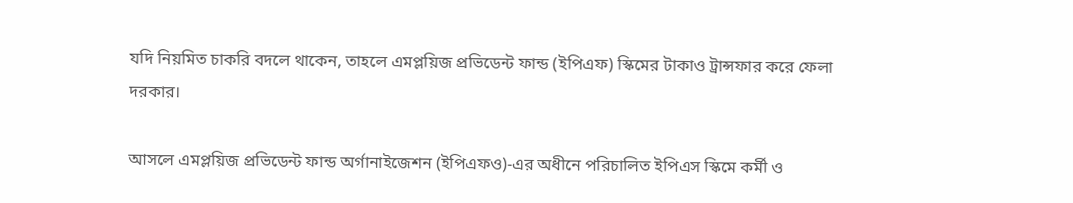যদি নিয়মিত চাকরি বদলে থাকেন, তাহলে এমপ্লয়িজ প্রভিডেন্ট ফান্ড (ইপিএফ) স্কিমের টাকাও ট্রান্সফার করে ফেলা দরকার।

আসলে এমপ্লয়িজ প্রভিডেন্ট ফান্ড অর্গানাইজেশন (ইপিএফও)-এর অধীনে পরিচালিত ইপিএস স্কিমে কর্মী ও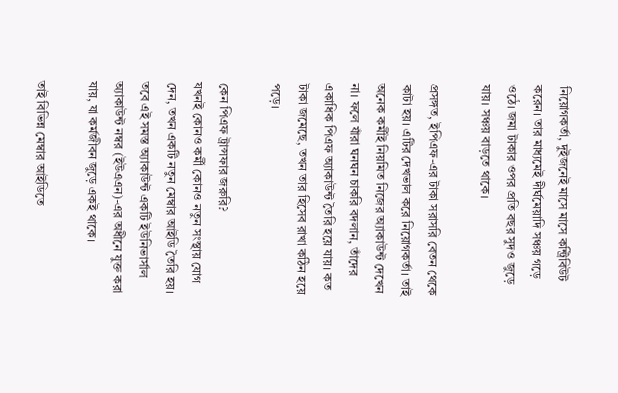নিয়োগকর্তা, দুইজনেই মাসে মাসে কন্ট্রিবিউট করেন। তার মাধ্যমেই দীর্ঘমেয়াদি সঞ্চয় গড়ে ওঠে। জমা টাকার ওপর প্রতি বছর সুদও জুড়ে যায়। সঞ্চয় বাড়তে থাকে।

প্রসঙ্গত, ইপিএফ-এর টাকা সরাসরি বেতন থেকে কাটা হয়। এটির দেখভাল করে নিয়োগকর্তা। তাই অনেক কর্মীই নিয়মিত নিজের অ্যাকাউন্ট দেখেন না। ফলে যাঁরা ঘনঘন চাকরি বদলান, তাঁদের একাধিক পিএফ অ্যাকাউন্ট তৈরি হয়ে যায়। কত টাকা জমেছে, তখন তার হিসেব রাখা কঠিন হয়ে পড়ে।

কেন পিএফ ট্রান্সফার জরুরি?
যখনই কোনও কর্মী কোনও নতুন সংস্থায় যোগ দেন, তখন একটি নতুন মেম্বার আইডি তৈরি হয়। তবে এই সমস্ত অ্যাকাউন্ট একটি ইউনিভার্সাল অ্যাকাউন্ট নম্বর (ইউএএন)-এর অধীনে যুক্ত করা যায়, যা কর্মজীবন জুড়ে একই থাকে।

তাই বিভিন্ন মেম্বার আইডিতে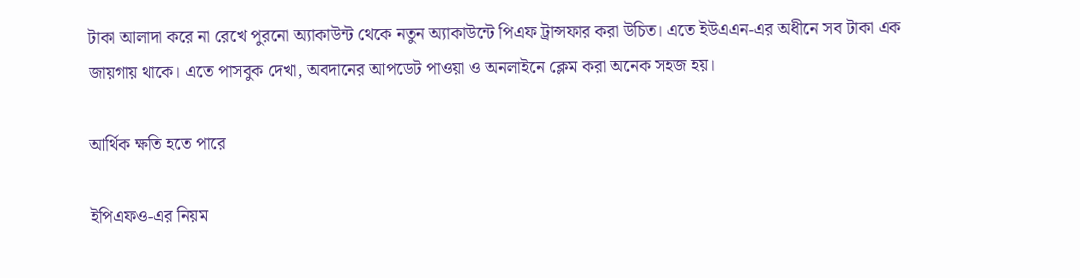টাকা আলাদা করে না রেখে পুরনো অ্যাকাউন্ট থেকে নতুন অ্যাকাউন্টে পিএফ ট্রান্সফার করা উচিত। এতে ইউএএন-এর অধীনে সব টাকা এক জায়গায় থাকে। এতে পাসবুক দেখা, অবদানের আপডেট পাওয়া ও অনলাইনে ক্লেম করা অনেক সহজ হয়।

আর্থিক ক্ষতি হতে পারে

ইপিএফও-এর নিয়ম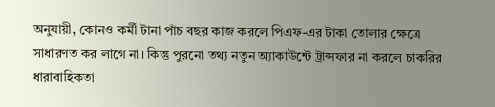অনুযায়ী, কোনও কর্মী টানা পাঁচ বছর কাজ করলে পিএফ-এর টাকা তোলার ক্ষেত্রে সাধারণত কর লাগে না। কিন্তু পুরনো তথ্য নতুন অ্যাকাউন্টে ট্রান্সফার না করলে চাকরির ধারাবাহিকতা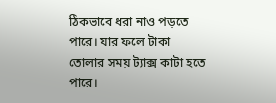ঠিকভাবে ধরা নাও পড়তে পারে। যার ফলে টাকা তোলার সময় ট্যাক্স কাটা হতে পারে।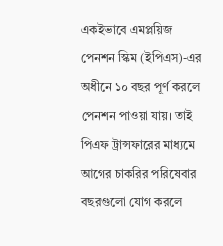একইভাবে এমপ্লয়িজ পেনশন স্কিম (ইপিএস)-এর অধীনে ১০ বছর পূর্ণ করলে পেনশন পাওয়া যায়। তাই পিএফ ট্রান্সফারের মাধ্যমে আগের চাকরির পরিষেবার বছরগুলো যোগ করলে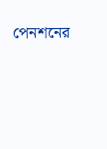পেনশনের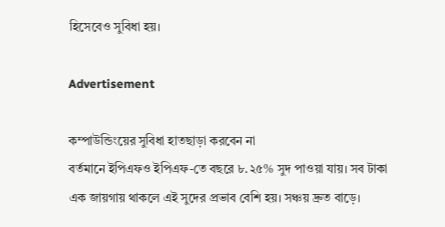হিসেবেও সুবিধা হয়।

Advertisement

কম্পাউন্ডিংয়ের সুবিধা হাতছাড়া করবেন না
বর্তমানে ইপিএফও ইপিএফ-তে বছরে ৮.২৫% সুদ পাওয়া যায়। সব টাকা এক জায়গায় থাকলে এই সুদের প্রভাব বেশি হয়। সঞ্চয় দ্রুত বাড়ে।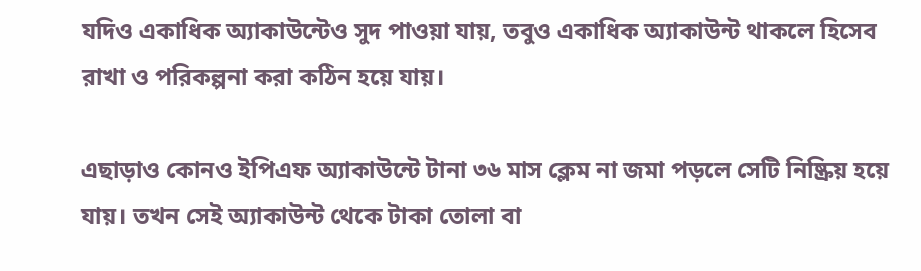যদিও একাধিক অ্যাকাউন্টেও সুদ পাওয়া যায়, তবুও একাধিক অ্যাকাউন্ট থাকলে হিসেব রাখা ও পরিকল্পনা করা কঠিন হয়ে যায়।

এছাড়াও কোনও ইপিএফ অ্যাকাউন্টে টানা ৩৬ মাস ক্লেম না জমা পড়লে সেটি নিষ্ক্রিয় হয়ে যায়। তখন সেই অ্যাকাউন্ট থেকে টাকা তোলা বা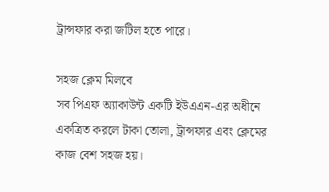ট্রান্সফার করা জটিল হতে পারে।

সহজ ক্লেম মিলবে
সব পিএফ অ্যাকাউন্ট একটি ইউএএন-এর অধীনে একত্রিত করলে টাকা তোলা, ট্রান্সফার এবং ক্লেমের কাজ বেশ সহজ হয়।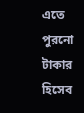এতে পুরনো টাকার হিসেব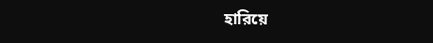হারিয়ে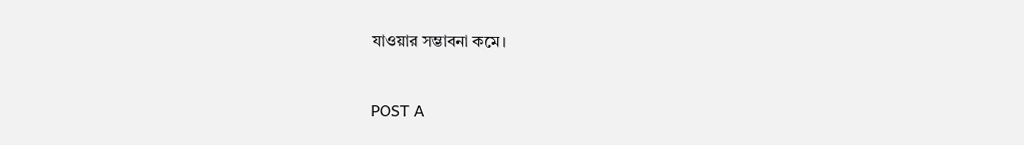যাওয়ার সম্ভাবনা কমে।



POST A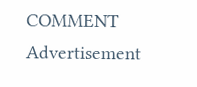COMMENT
Advertisement